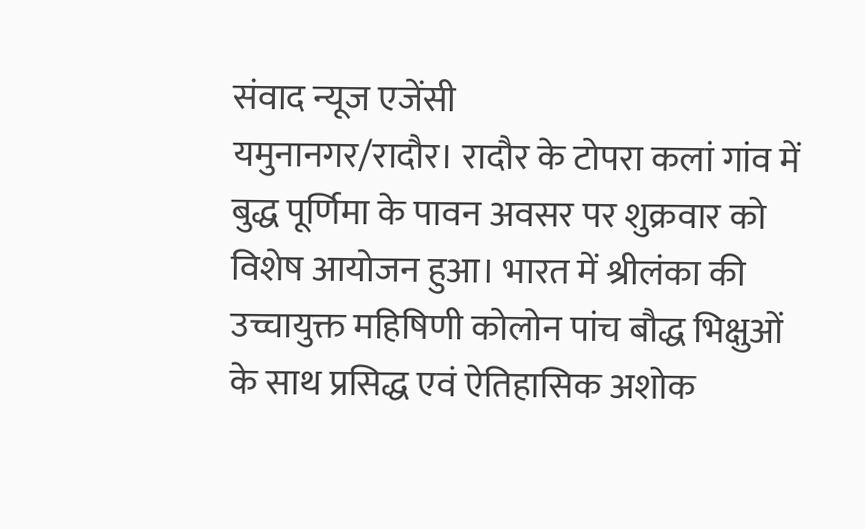संवाद न्यूज एजेंसी
यमुनानगर/रादौर। रादौर के टोपरा कलां गांव में बुद्ध पूर्णिमा के पावन अवसर पर शुक्रवार को विशेष आयोजन हुआ। भारत में श्रीलंका की उच्चायुक्त महिषिणी कोलोन पांच बौद्ध भिक्षुओं के साथ प्रसिद्ध एवं ऐतिहासिक अशोक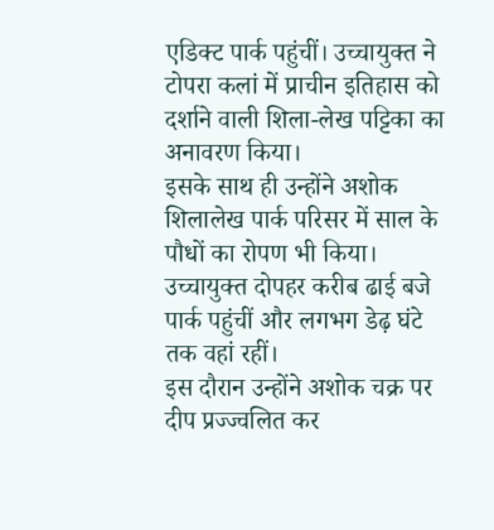एडिक्ट पार्क पहुंचीं। उच्चायुक्त ने टोपरा कलां में प्राचीन इतिहास को दर्शाने वाली शिला-लेख पट्टिका का अनावरण किया।
इसके साथ ही उन्होंने अशोक शिलालेख पार्क परिसर में साल के पौधों का रोपण भी किया। उच्चायुक्त दोपहर करीब ढाई बजे पार्क पहुंचीं और लगभग डेढ़ घंटे तक वहां रहीं।
इस दौरान उन्होंने अशोक चक्र पर दीप प्रज्ज्वलित कर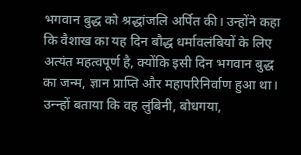भगवान बुद्ध को श्रद्धांजलि अर्पित की। उन्होंने कहा कि वैशाख का यह दिन बौद्ध धर्मावलंबियों के लिए अत्यंत महत्वपूर्ण है, क्योंकि इसी दिन भगवान बुद्ध का जन्म, ज्ञान प्राप्ति और महापरिनिर्वाण हुआ था।
उन्न्हों बताया कि वह लुंबिनी, बोधगया,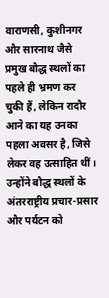वाराणसी, कुशीनगर और सारनाथ जैसे प्रमुख बौद्ध स्थलों का पहले ही भ्रमण कर चुकी हैं, लेकिन रादौर आने का यह उनका पहला अवसर है, जिसे लेकर वह उत्साहित थीं। उन्होंने बौद्ध स्थलों के अंतरराष्ट्रीय प्रचार-प्रसार और पर्यटन को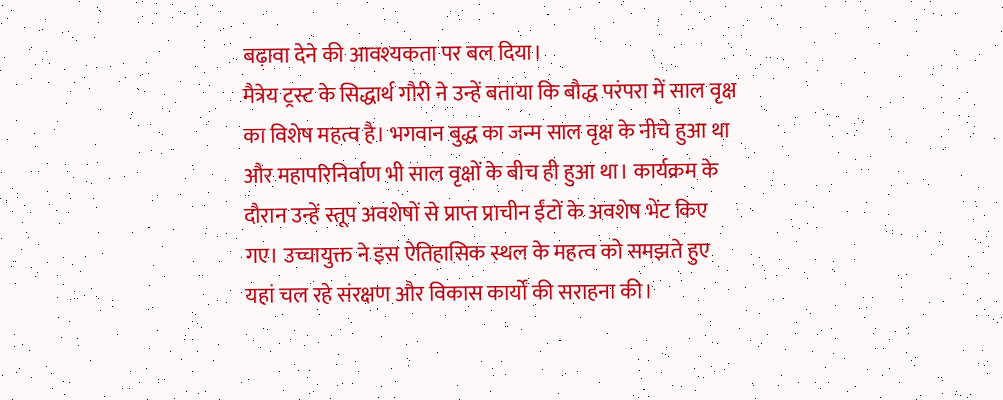बढ़ावा देने की आवश्यकता पर बल दिया।
मैत्रेय ट्रस्ट के सिद्धार्थ गौरी ने उन्हें बताया कि बौद्ध परंपरा में साल वृक्ष का विशेष महत्व है। भगवान बुद्ध का जन्म साल वृक्ष के नीचे हुआ था और महापरिनिर्वाण भी साल वृक्षों के बीच ही हुआ था। कार्यक्रम के दौरान उन्हें स्तूप अवशेषों से प्राप्त प्राचीन ईंटों के अवशेष भेंट किए गए। उच्चायुक्त ने इस ऐतिहासिक स्थल के महत्व को समझते हुए यहां चल रहे संरक्षण और विकास कार्यों की सराहना की।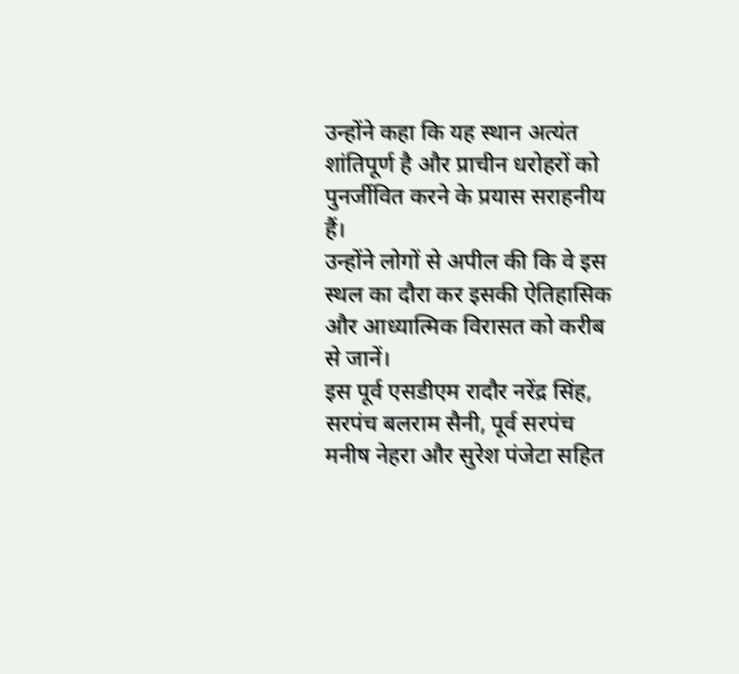उन्होंने कहा कि यह स्थान अत्यंत शांतिपूर्ण है और प्राचीन धरोहरों को पुनर्जीवित करने के प्रयास सराहनीय हैं।
उन्होंने लोगों से अपील की कि वे इस स्थल का दौरा कर इसकी ऐतिहासिक और आध्यात्मिक विरासत को करीब से जानें।
इस पूर्व एसडीएम रादौर नरेंद्र सिंह, सरपंच बलराम सैनी, पूर्व सरपंच मनीष नेहरा और सुरेश पंजेटा सहित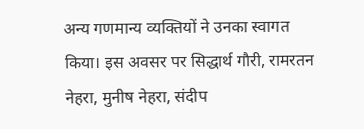अन्य गणमान्य व्यक्तियों ने उनका स्वागत किया। इस अवसर पर सिद्धार्थ गौरी, रामरतन नेहरा, मुनीष नेहरा, संदीप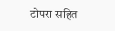टोपरा सहित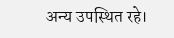अन्य उपस्थित रहे।